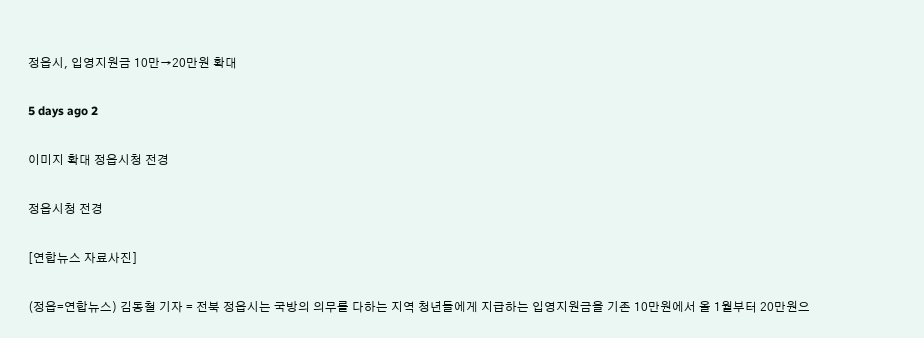정읍시, 입영지원금 10만→20만원 확대

5 days ago 2

이미지 확대 정읍시청 전경

정읍시청 전경

[연합뉴스 자료사진]

(정읍=연합뉴스) 김동철 기자 = 전북 정읍시는 국방의 의무를 다하는 지역 청년들에게 지급하는 입영지원금을 기존 10만원에서 올 1월부터 20만원으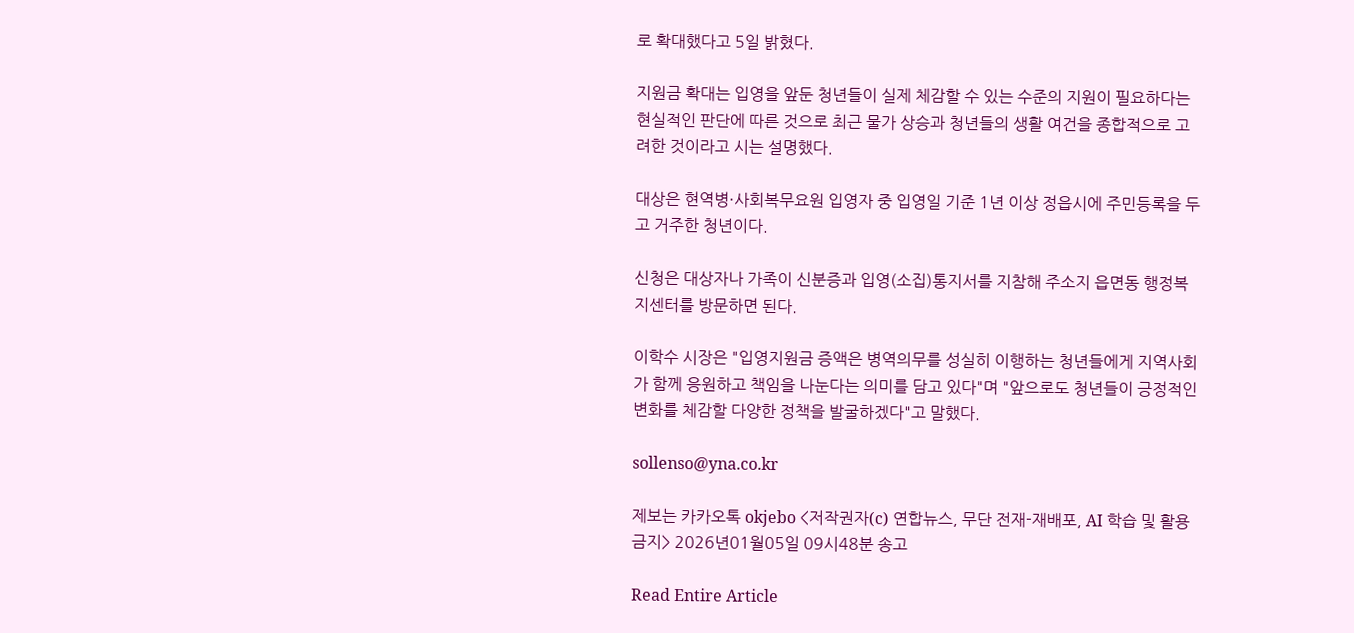로 확대했다고 5일 밝혔다.

지원금 확대는 입영을 앞둔 청년들이 실제 체감할 수 있는 수준의 지원이 필요하다는 현실적인 판단에 따른 것으로 최근 물가 상승과 청년들의 생활 여건을 종합적으로 고려한 것이라고 시는 설명했다.

대상은 현역병·사회복무요원 입영자 중 입영일 기준 1년 이상 정읍시에 주민등록을 두고 거주한 청년이다.

신청은 대상자나 가족이 신분증과 입영(소집)통지서를 지참해 주소지 읍면동 행정복지센터를 방문하면 된다.

이학수 시장은 "입영지원금 증액은 병역의무를 성실히 이행하는 청년들에게 지역사회가 함께 응원하고 책임을 나눈다는 의미를 담고 있다"며 "앞으로도 청년들이 긍정적인 변화를 체감할 다양한 정책을 발굴하겠다"고 말했다.

sollenso@yna.co.kr

제보는 카카오톡 okjebo <저작권자(c) 연합뉴스, 무단 전재-재배포, AI 학습 및 활용 금지> 2026년01월05일 09시48분 송고

Read Entire Article